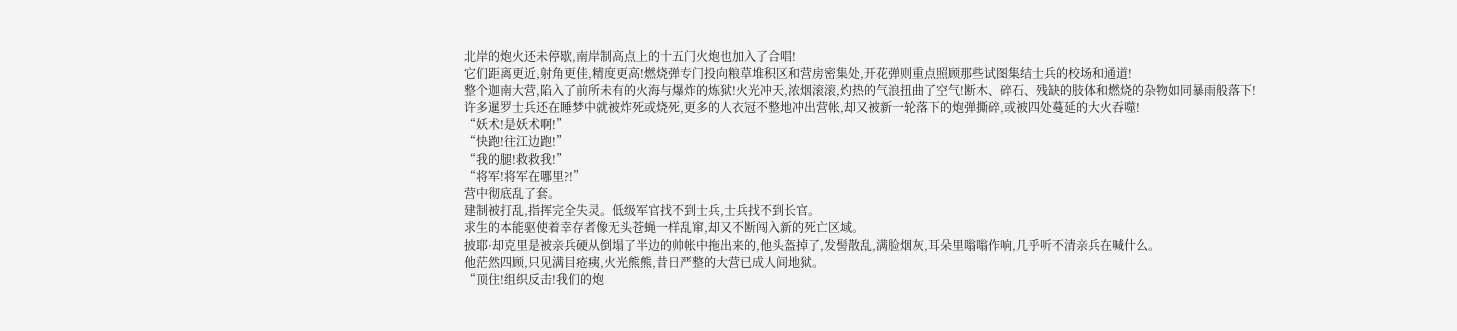北岸的炮火还未停歇,南岸制高点上的十五门火炮也加入了合唱!
它们距离更近,射角更佳,精度更高!燃烧弹专门投向粮草堆积区和营房密集处,开花弹则重点照顾那些试图集结士兵的校场和通道!
整个迦南大营,陷入了前所未有的火海与爆炸的炼狱!火光冲天,浓烟滚滚,灼热的气浪扭曲了空气!断木、碎石、残缺的肢体和燃烧的杂物如同暴雨般落下!
许多暹罗士兵还在睡梦中就被炸死或烧死,更多的人衣冠不整地冲出营帐,却又被新一轮落下的炮弹撕碎,或被四处蔓延的大火吞噬!
“妖术!是妖术啊!”
“快跑!往江边跑!”
“我的腿!救救我!”
“将军!将军在哪里?!”
营中彻底乱了套。
建制被打乱,指挥完全失灵。低级军官找不到士兵,士兵找不到长官。
求生的本能驱使着幸存者像无头苍蝇一样乱窜,却又不断闯入新的死亡区域。
披耶·却克里是被亲兵硬从倒塌了半边的帅帐中拖出来的,他头盔掉了,发髻散乱,满脸烟灰,耳朵里嗡嗡作响,几乎听不清亲兵在喊什么。
他茫然四顾,只见满目疮痍,火光熊熊,昔日严整的大营已成人间地狱。
“顶住!组织反击!我们的炮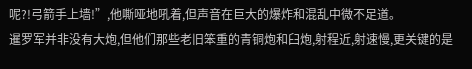呢?!弓箭手上墙!”,他嘶哑地吼着,但声音在巨大的爆炸和混乱中微不足道。
暹罗军并非没有大炮,但他们那些老旧笨重的青铜炮和臼炮,射程近,射速慢,更关键的是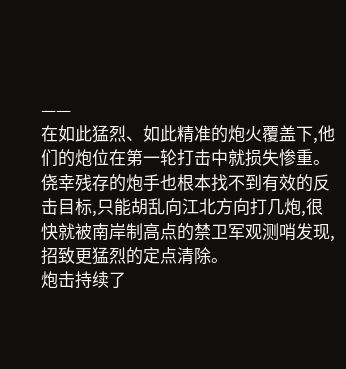——
在如此猛烈、如此精准的炮火覆盖下,他们的炮位在第一轮打击中就损失惨重。
侥幸残存的炮手也根本找不到有效的反击目标,只能胡乱向江北方向打几炮,很快就被南岸制高点的禁卫军观测哨发现,招致更猛烈的定点清除。
炮击持续了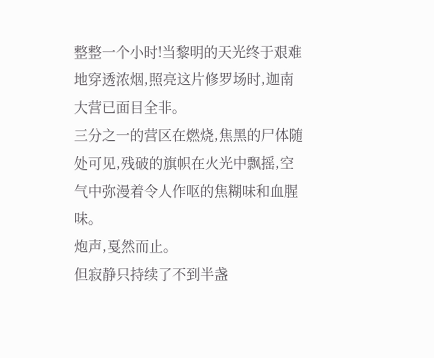整整一个小时!当黎明的天光终于艰难地穿透浓烟,照亮这片修罗场时,迦南大营已面目全非。
三分之一的营区在燃烧,焦黑的尸体随处可见,残破的旗帜在火光中飘摇,空气中弥漫着令人作呕的焦糊味和血腥味。
炮声,戛然而止。
但寂静只持续了不到半盏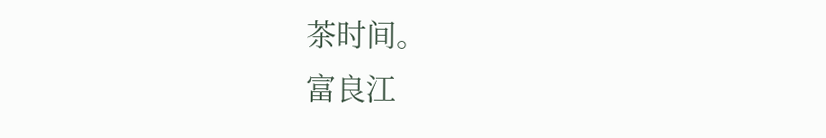茶时间。
富良江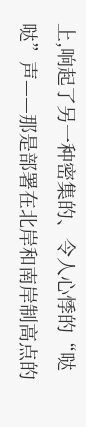上,响起了另一种密集的、令人心悸的“哒哒”声——那是部署在北岸和南岸制高点的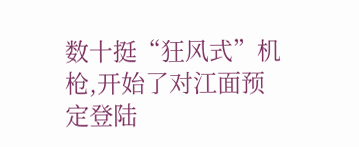数十挺“狂风式”机枪,开始了对江面预定登陆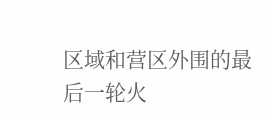区域和营区外围的最后一轮火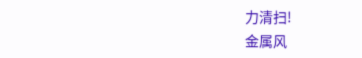力清扫!
金属风